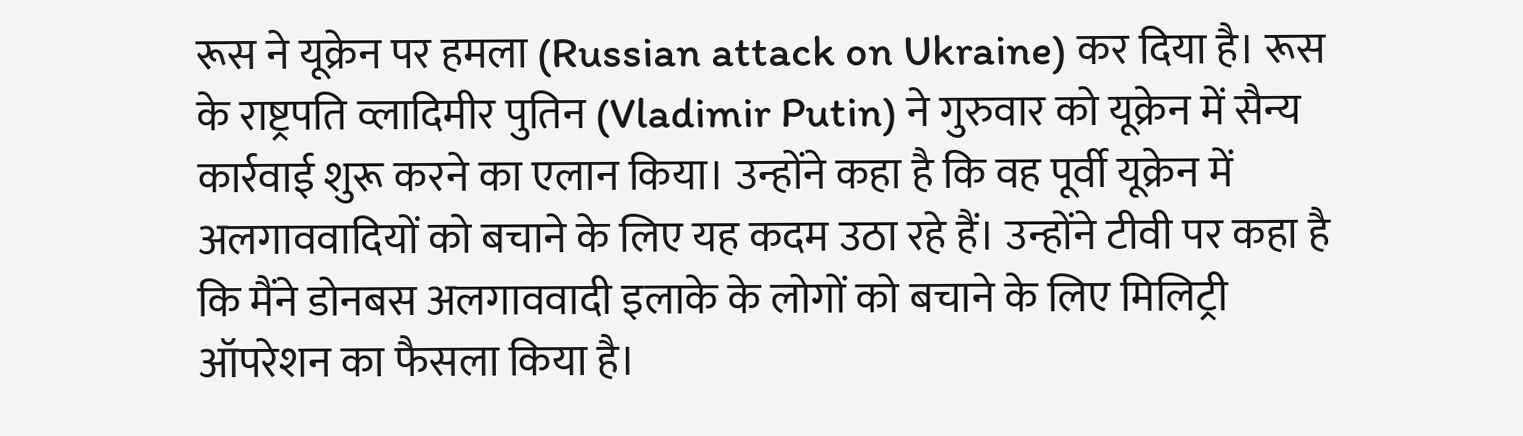रूस ने यूक्रेन पर हमला (Russian attack on Ukraine) कर दिया है। रूस के राष्ट्रपति व्लादिमीर पुतिन (Vladimir Putin) ने गुरुवार को यूक्रेन में सैन्य कार्रवाई शुरू करने का एलान किया। उन्होंने कहा है कि वह पूर्वी यूक्रेन में अलगाववादियों को बचाने के लिए यह कदम उठा रहे हैं। उन्होंने टीवी पर कहा है कि मैंने डोनबस अलगाववादी इलाके के लोगों को बचाने के लिए मिलिट्री ऑपरेशन का फैसला किया है।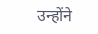उन्होंने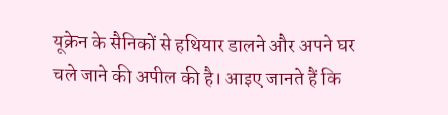यूक्रेन के सैनिकों से हथियार डालने और अपने घर चले जाने की अपील की है। आइए जानते हैं कि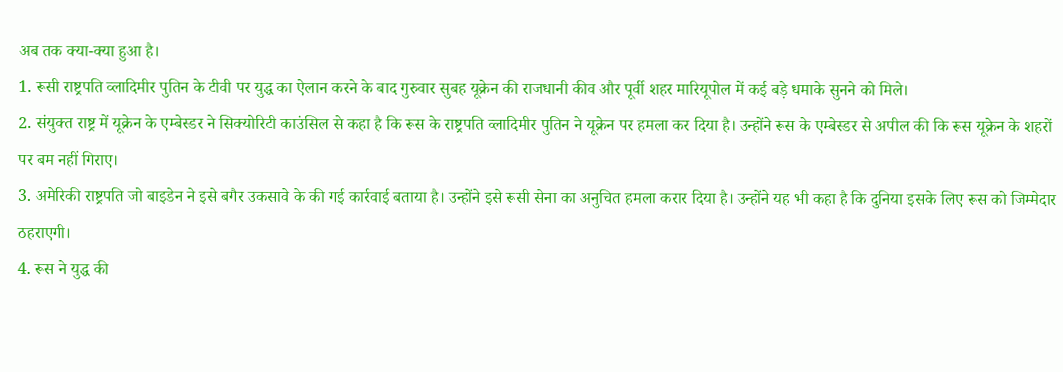अब तक क्या-क्या हुआ है।
1. रूसी राष्ट्रपति व्लादिमीर पुतिन के टीवी पर युद्ध का ऐलान करने के बाद गुरुवार सुबह यूक्रेन की राजधानी कीव और पूर्वी शहर मारियूपोल में कई बड़े धमाके सुनने को मिले।
2. संयुक्त राष्ट्र में यूक्रेन के एम्बेस्डर ने सिक्योरिटी काउंसिल से कहा है कि रूस के राष्ट्रपति व्लादिमीर पुतिन ने यूक्रेन पर हमला कर दिया है। उन्होंने रूस के एम्बेस्डर से अपील की कि रूस यूक्रेन के शहरों पर बम नहीं गिराए।
3. अमेरिकी राष्ट्रपति जो बाइडेन ने इसे बगैर उकसावे के की गई कार्रवाई बताया है। उन्होंने इसे रूसी सेना का अनुचित हमला करार दिया है। उन्होंने यह भी कहा है कि दुनिया इसके लिए रूस को जिम्मेदार ठहराएगी।
4. रूस ने युद्ध की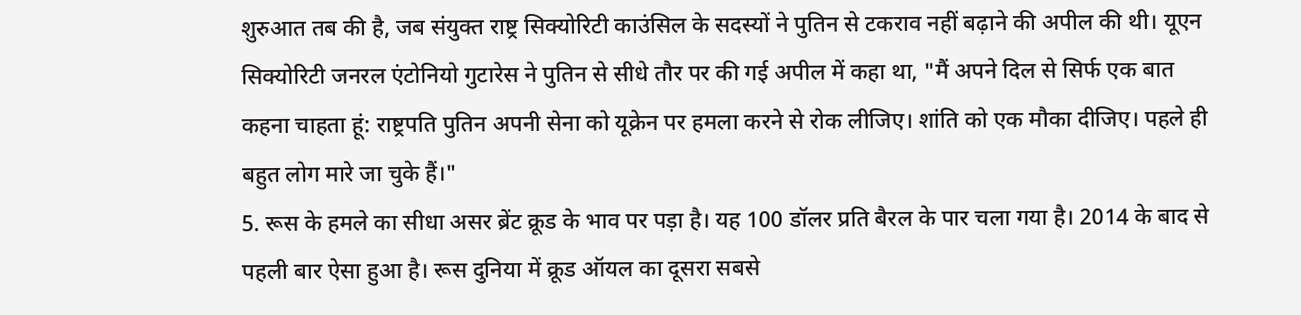शुरुआत तब की है, जब संयुक्त राष्ट्र सिक्योरिटी काउंसिल के सदस्यों ने पुतिन से टकराव नहीं बढ़ाने की अपील की थी। यूएन सिक्योरिटी जनरल एंटोनियो गुटारेस ने पुतिन से सीधे तौर पर की गई अपील में कहा था, "मैं अपने दिल से सिर्फ एक बात कहना चाहता हूं: राष्ट्रपति पुतिन अपनी सेना को यूक्रेन पर हमला करने से रोक लीजिए। शांति को एक मौका दीजिए। पहले ही बहुत लोग मारे जा चुके हैं।"
5. रूस के हमले का सीधा असर ब्रेंट क्रूड के भाव पर पड़ा है। यह 100 डॉलर प्रति बैरल के पार चला गया है। 2014 के बाद से पहली बार ऐसा हुआ है। रूस दुनिया में क्रूड ऑयल का दूसरा सबसे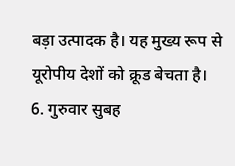बड़ा उत्पादक है। यह मुख्य रूप से यूरोपीय देशों को क्रूड बेचता है।
6. गुरुवार सुबह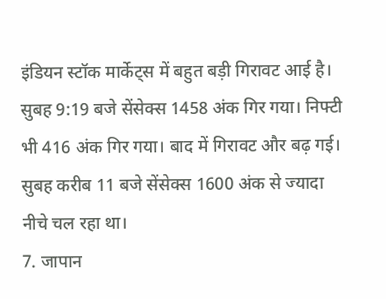इंडियन स्टॉक मार्केट्स में बहुत बड़ी गिरावट आई है। सुबह 9:19 बजे सेंसेक्स 1458 अंक गिर गया। निफ्टी भी 416 अंक गिर गया। बाद में गिरावट और बढ़ गई। सुबह करीब 11 बजे सेंसेक्स 1600 अंक से ज्यादा नीचे चल रहा था।
7. जापान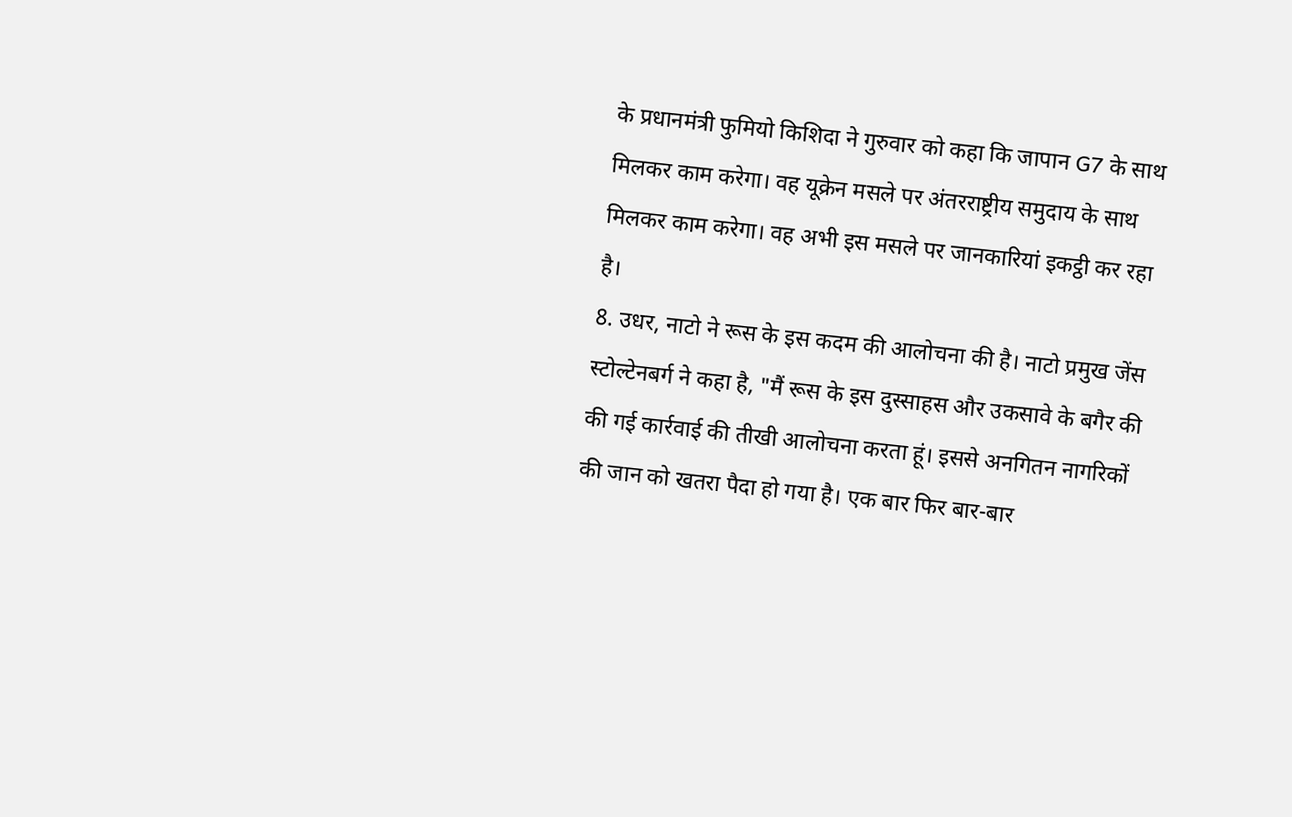के प्रधानमंत्री फुमियो किशिदा ने गुरुवार को कहा कि जापान G7 के साथ मिलकर काम करेगा। वह यूक्रेन मसले पर अंतरराष्ट्रीय समुदाय के साथ मिलकर काम करेगा। वह अभी इस मसले पर जानकारियां इकट्ठी कर रहा है।
8. उधर, नाटो ने रूस के इस कदम की आलोचना की है। नाटो प्रमुख जेंस स्टोल्टेनबर्ग ने कहा है, "मैं रूस के इस दुस्साहस और उकसावे के बगैर की की गई कार्रवाई की तीखी आलोचना करता हूं। इससे अनगितन नागरिकों की जान को खतरा पैदा हो गया है। एक बार फिर बार-बार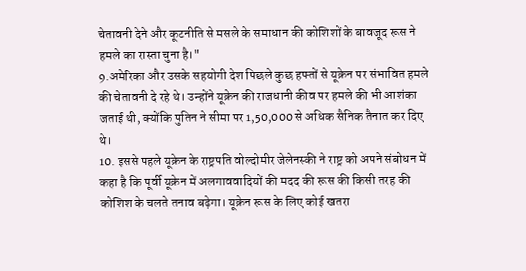चेतावनी देने और कूटनीति से मसले के समाधान की कोशिशों के बावजूद रूस ने हमले का रास्ता चुना है।"
9.अमेरिका और उसके सहयोगी देश पिछले कुछ हफ्तों से यूक्रेन पर संभावित हमले की चेतावनी दे रहे थे। उन्होंने यूक्रेन की राजधानी कीव पर हमले की भी आशंका जताई थी, क्योंकि पुतिन ने सीमा पर 1,50,000 से अधिक सैनिक तैनात कर दिए थे।
10. इससे पहले यूक्रेन के राष्ट्रपति वोल्दोमीर जेलेनस्की ने राष्ट्र को अपने संबोधन में कहा है कि पूर्वी यूक्रेन में अलगाववादियों की मदद की रूस की किसी तरह की कोशिश के चलते तनाव बढ़ेगा। यूक्रेन रूस के लिए कोई खतरा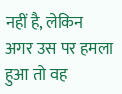नहीं है, लेकिन अगर उस पर हमला हुआ तो वह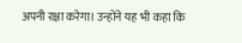अपनी रक्षा करेगा। उन्होंने यह भी कहा कि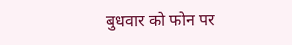बुधवार को फोन पर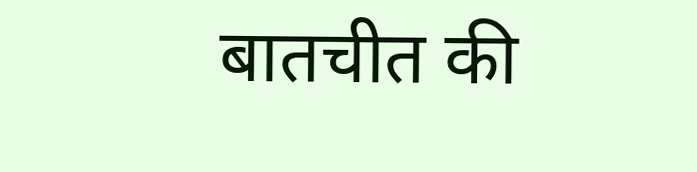बातचीत की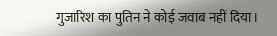गुजारिश का पुतिन ने कोई जवाब नहीं दिया।